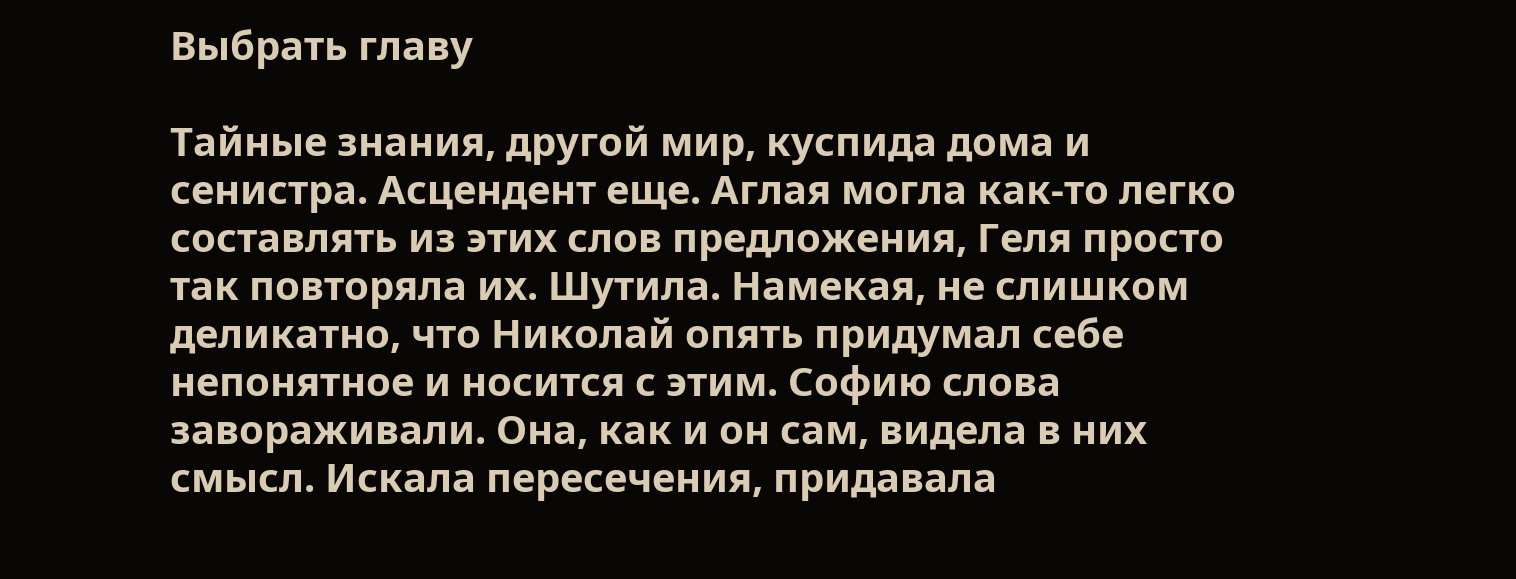Выбрать главу

Тайные знания, другой мир, куспида дома и сенистра. Асцендент еще. Аглая могла как-то легко составлять из этих слов предложения, Геля просто так повторяла их. Шутила. Намекая, не слишком деликатно, что Николай опять придумал себе непонятное и носится с этим. Софию слова завораживали. Она, как и он сам, видела в них смысл. Искала пересечения, придавала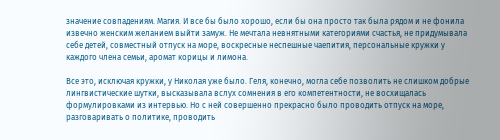значение совпадениям. Магия. И все бы было хорошо, если бы она просто так была рядом и не фонила извечно женским желанием выйти замуж. Не мечтала невнятными категориями счастья, не придумывала себе детей, совместный отпуск на море, воскресные неспешные чаепития, персональные кружки у каждого члена семьи, аромат корицы и лимона.

Все это, исключая кружки, у Николая уже было. Геля, конечно, могла себе позволить не слишком добрые лингвистические шутки, высказывала вслух сомнения в его компетентности, не восхищалась формулировками из интервью. Но с ней совершенно прекрасно было проводить отпуск на море, разговаривать о политике, проводить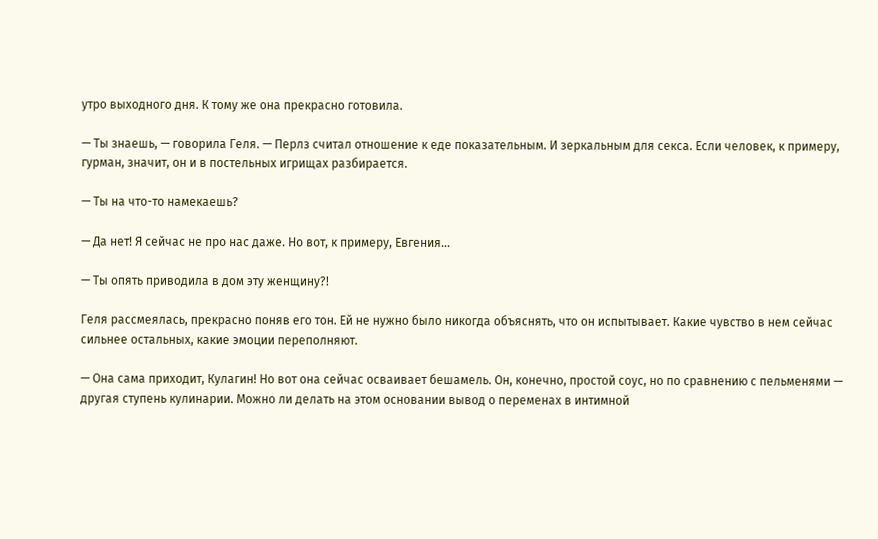утро выходного дня. К тому же она прекрасно готовила.

— Ты знаешь, — говорила Геля. — Перлз считал отношение к еде показательным. И зеркальным для секса. Если человек, к примеру, гурман, значит, он и в постельных игрищах разбирается.

— Ты на что-то намекаешь?

— Да нет! Я сейчас не про нас даже. Но вот, к примеру, Евгения…

— Ты опять приводила в дом эту женщину?!

Геля рассмеялась, прекрасно поняв его тон. Ей не нужно было никогда объяснять, что он испытывает. Какие чувство в нем сейчас сильнее остальных, какие эмоции переполняют.

— Она сама приходит, Кулагин! Но вот она сейчас осваивает бешамель. Он, конечно, простой соус, но по сравнению с пельменями — другая ступень кулинарии. Можно ли делать на этом основании вывод о переменах в интимной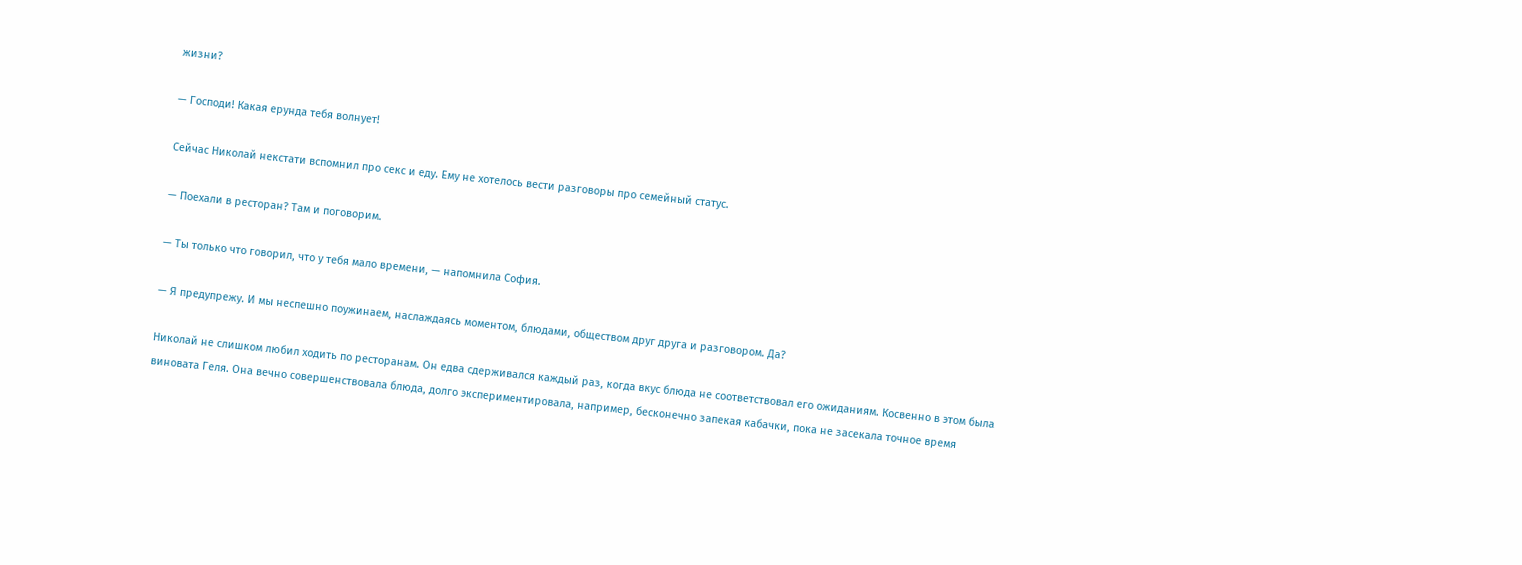жизни?

— Господи! Какая ерунда тебя волнует!

Сейчас Николай некстати вспомнил про секс и еду. Ему не хотелось вести разговоры про семейный статус.

— Поехали в ресторан? Там и поговорим.

— Ты только что говорил, что у тебя мало времени, — напомнила София.

— Я предупрежу. И мы неспешно поужинаем, наслаждаясь моментом, блюдами, обществом друг друга и разговором. Да?

Николай не слишком любил ходить по ресторанам. Он едва сдерживался каждый раз, когда вкус блюда не соответствовал его ожиданиям. Косвенно в этом была виновата Геля. Она вечно совершенствовала блюда, долго экспериментировала, например, бесконечно запекая кабачки, пока не засекала точное время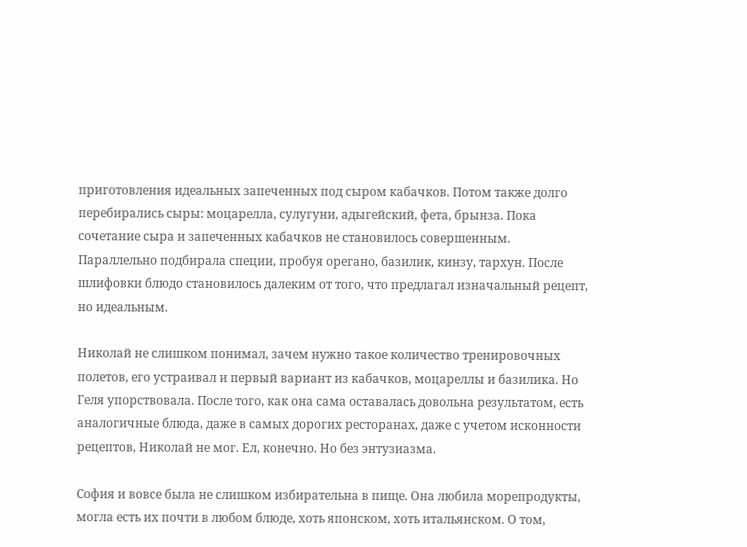приготовления идеальных запеченных под сыром кабачков. Потом также долго перебирались сыры: моцарелла, сулугуни, адыгейский, фета, брынза. Пока сочетание сыра и запеченных кабачков не становилось совершенным. Параллельно подбирала специи, пробуя орегано, базилик, кинзу, тархун. После шлифовки блюдо становилось далеким от того, что предлагал изначальный рецепт, но идеальным.

Николай не слишком понимал, зачем нужно такое количество тренировочных полетов, его устраивал и первый вариант из кабачков, моцареллы и базилика. Но Геля упорствовала. После того, как она сама оставалась довольна результатом, есть аналогичные блюда, даже в самых дорогих ресторанах, даже с учетом исконности рецептов, Николай не мог. Ел, конечно. Но без энтузиазма.

София и вовсе была не слишком избирательна в пище. Она любила морепродукты, могла есть их почти в любом блюде, хоть японском, хоть итальянском. О том,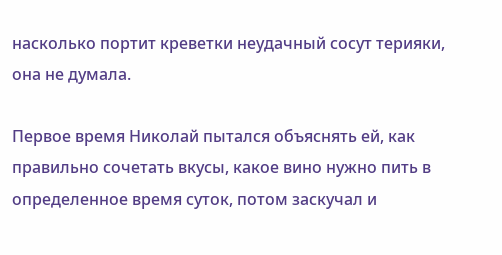насколько портит креветки неудачный сосут терияки, она не думала.

Первое время Николай пытался объяснять ей, как правильно сочетать вкусы, какое вино нужно пить в определенное время суток, потом заскучал и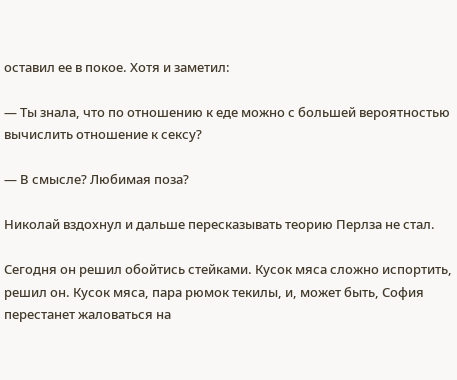оставил ее в покое. Хотя и заметил:

— Ты знала, что по отношению к еде можно с большей вероятностью вычислить отношение к сексу?

— В смысле? Любимая поза?

Николай вздохнул и дальше пересказывать теорию Перлза не стал.

Сегодня он решил обойтись стейками. Кусок мяса сложно испортить, решил он. Кусок мяса, пара рюмок текилы, и, может быть, София перестанет жаловаться на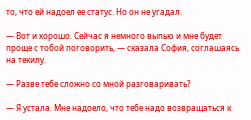то, что ей надоел ее статус. Но он не угадал.

— Вот и хорошо. Сейчас я немного выпью и мне будет проще с тобой поговорить, — сказала София, соглашаясь на текилу.

— Разве тебе сложно со мной разговаривать?

— Я устала. Мне надоело, что тебе надо возвращаться к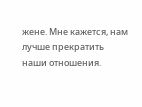жене. Мне кажется, нам лучше прекратить наши отношения.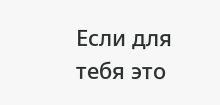Если для тебя это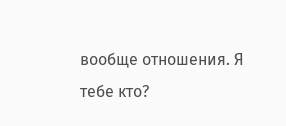вообще отношения. Я тебе кто?